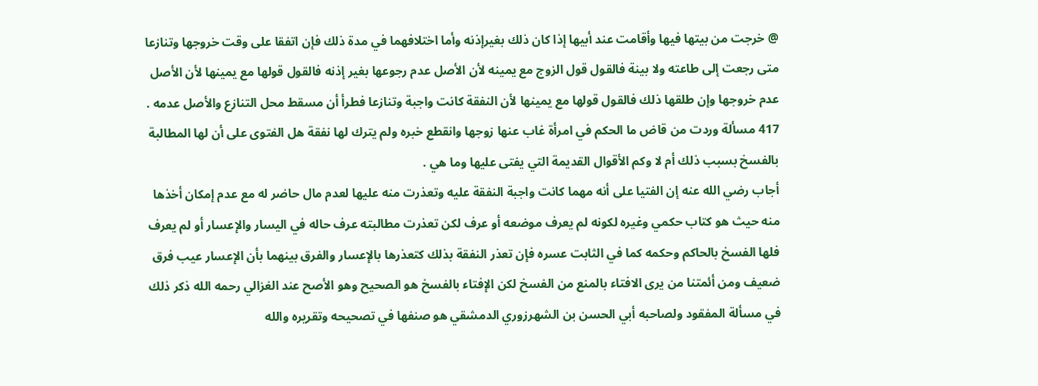@ خرجت من بيتها فيها وأقامت عند أبيها إذا كان ذلك بغيرإذنه وأما اختلافهما في مدة ذلك فإن اتفقا على وقت خروجها وتنازعا متى رجعت إلى طاعته ولا بينة فالقول قول الزوج مع يمينه لأن الأصل عدم رجوعها بغير إذنه فالقول قولها مع يمينها لأن الأصل عدم خروجها وإن طلقها ذلك فالقول قولها مع يمينها لأن النفقة كانت واجبة وتنازعا فطرأ أن مسقط محل التنازع والأصل عدمه .
417 مسألة وردت من قاض ما الحكم في امرأة غاب عنها زوجها وانقطع خبره ولم يترك لها نفقة هل الفتوى على أن لها المطالبة بالفسخ بسبب ذلك أم لا وكم الأقوال القديمة التي يفتى عليها وما هي .
أجاب رضي الله عنه إن الفتيا على أنه مهما كانت واجبة النفقة عليه وتعذرت منه عليها لعدم مال حاضر له مع عدم إمكان أخذها منه حيث هو كتاب حكمي وغيره لكونه لم يعرف موضعه أو عرف لكن تعذرت مطالبته عرف حاله في اليسار والإعسار أو لم يعرف فلها الفسخ بالحاكم وحكمه كما في الثابت عسره فإن تعذر النفقة بذلك كتعذرها بالإعسار والفرق بينهما بأن الإعسار عيب فرق ضعيف ومن أئمتنا من يرى الافتاء بالمنع من الفسخ لكن الإفتاء بالفسخ هو الصحيح وهو الأصح عند الغزالي رحمه الله ذكر ذلك في مسألة المفقود ولصاحبه أبي الحسن بن الشهرزوري الدمشقي هو صنفها في تصحيحه وتقريره والله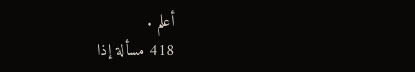أعلم .
418 مسألة إذا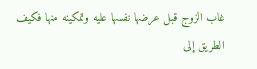غاب الزوج قبل عرضها نفسها عليه وتمكينه منها فكيف الطريق إلى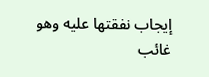إيجاب نفقتها عليه وهو غائب